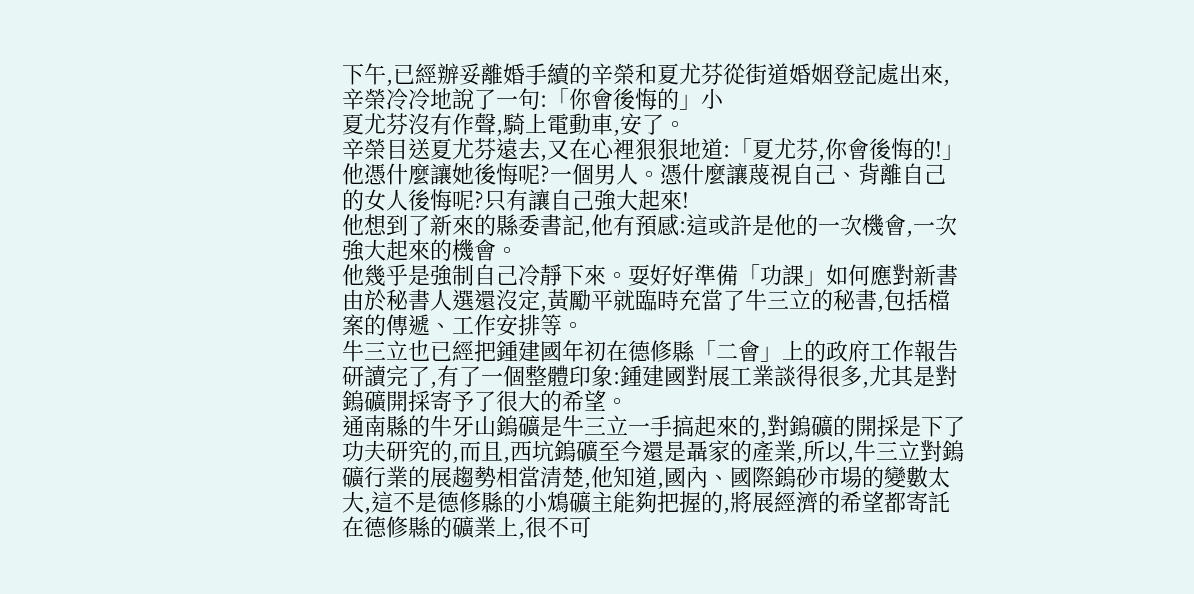下午,已經辦妥離婚手續的辛榮和夏尤芬從街道婚姻登記處出來,辛榮冷冷地說了一句:「你會後悔的」小
夏尤芬沒有作聲,騎上電動車,安了。
辛榮目送夏尤芬遠去,又在心裡狠狠地道:「夏尤芬,你會後悔的!」
他憑什麼讓她後悔呢?一個男人。憑什麼讓蔑視自己、背離自己的女人後悔呢?只有讓自己強大起來!
他想到了新來的縣委書記,他有預感:這或許是他的一次機會,一次強大起來的機會。
他幾乎是強制自己冷靜下來。耍好好準備「功課」如何應對新書
由於秘書人選還沒定,黃勵平就臨時充當了牛三立的秘書,包括檔案的傳遞、工作安排等。
牛三立也已經把鍾建國年初在德修縣「二會」上的政府工作報告研讀完了,有了一個整體印象:鍾建國對展工業談得很多,尤其是對鎢礦開採寄予了很大的希望。
通南縣的牛牙山鎢礦是牛三立一手搞起來的,對鎢礦的開採是下了功夫研究的,而且,西坑鎢礦至今還是聶家的產業,所以,牛三立對鎢礦行業的展趨勢相當清楚,他知道,國內、國際鎢砂市場的變數太大,這不是德修縣的小鴆礦主能夠把握的,將展經濟的希望都寄託在德修縣的礦業上,很不可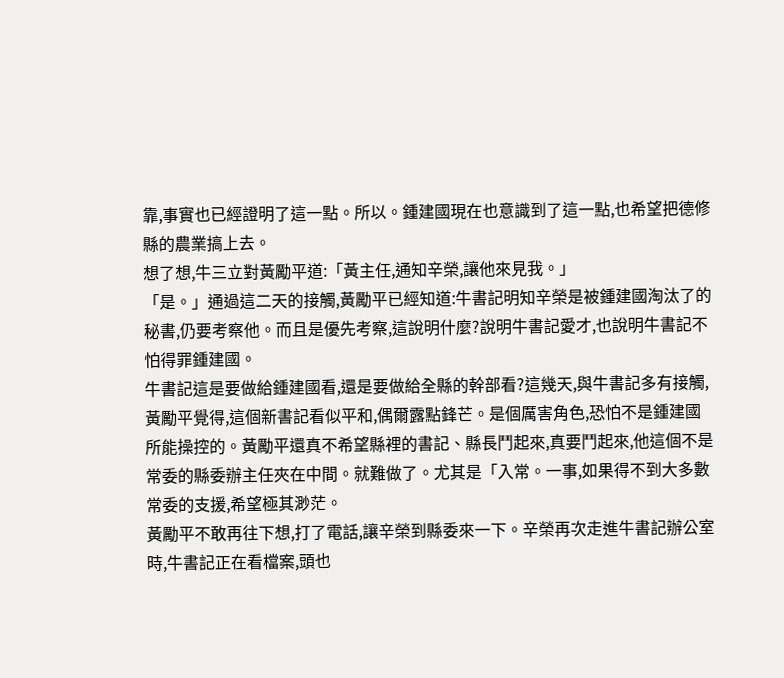靠,事實也已經證明了這一點。所以。鍾建國現在也意識到了這一點,也希望把德修縣的農業搞上去。
想了想,牛三立對黃勵平道:「黃主任,通知辛榮,讓他來見我。」
「是。」通過這二天的接觸,黃勵平已經知道:牛書記明知辛榮是被鍾建國淘汰了的秘書,仍要考察他。而且是優先考察,這說明什麼?說明牛書記愛才,也說明牛書記不怕得罪鍾建國。
牛書記這是要做給鍾建國看,還是要做給全縣的幹部看?這幾天,與牛書記多有接觸,黃勵平覺得,這個新書記看似平和,偶爾露點鋒芒。是個厲害角色,恐怕不是鍾建國所能操控的。黃勵平還真不希望縣裡的書記、縣長鬥起來,真要鬥起來,他這個不是常委的縣委辦主任夾在中間。就難做了。尤其是「入常。一事,如果得不到大多數常委的支援,希望極其渺茫。
黃勵平不敢再往下想,打了電話,讓辛榮到縣委來一下。辛榮再次走進牛書記辦公室時,牛書記正在看檔案,頭也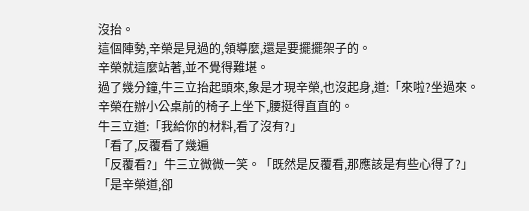沒抬。
這個陣勢,辛榮是見過的,領導麼,還是要擺擺架子的。
辛榮就這麼站著,並不覺得難堪。
過了幾分鐘,牛三立抬起頭來,象是才現辛榮,也沒起身,道:「來啦?坐過來。
辛榮在辦小公桌前的椅子上坐下,腰挺得直直的。
牛三立道:「我給你的材料,看了沒有?」
「看了,反覆看了幾遍
「反覆看?」牛三立微微一笑。「既然是反覆看,那應該是有些心得了?」
「是辛榮道,卻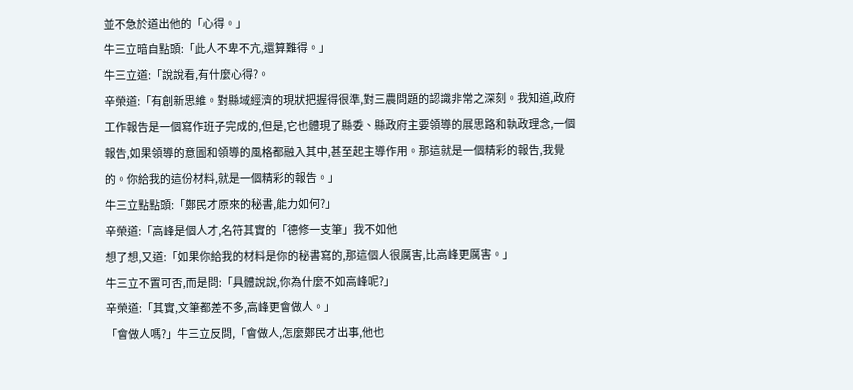並不急於道出他的「心得。」
牛三立暗自點頭:「此人不卑不亢,還算難得。」
牛三立道:「說說看,有什麼心得?。
辛榮道:「有創新思維。對縣域經濟的現狀把握得很準,對三農問題的認識非常之深刻。我知道,政府工作報告是一個寫作班子完成的,但是,它也體現了縣委、縣政府主要領導的展思路和執政理念,一個報告,如果領導的意圖和領導的風格都融入其中,甚至起主導作用。那這就是一個精彩的報告,我覺的。你給我的這份材料,就是一個精彩的報告。」
牛三立點點頭:「鄭民才原來的秘書,能力如何?」
辛榮道:「高峰是個人才,名符其實的「德修一支筆」我不如他
想了想,又道:「如果你給我的材料是你的秘書寫的,那這個人很厲害,比高峰更厲害。」
牛三立不置可否,而是問:「具體說說,你為什麼不如高峰呢?」
辛榮道:「其實,文筆都差不多,高峰更會做人。」
「會做人嗎?」牛三立反問,「會做人,怎麼鄭民才出事,他也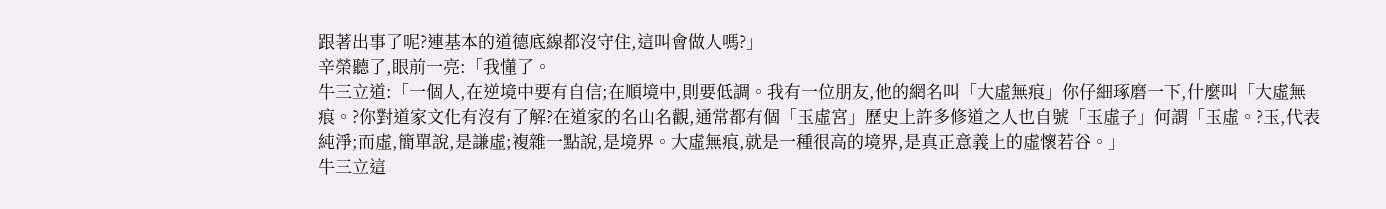跟著出事了呢?連基本的道德底線都沒守住,這叫會做人嗎?」
辛榮聽了,眼前一亮:「我懂了。
牛三立道:「一個人,在逆境中要有自信;在順境中,則要低調。我有一位朋友,他的網名叫「大虛無痕」你仔細琢磨一下,什麼叫「大虛無痕。?你對道家文化有沒有了解?在道家的名山名觀,通常都有個「玉虛宮」歷史上許多修道之人也自號「玉虛子」何謂「玉虛。?玉,代表純淨;而虛,簡單說,是謙虛;複雜一點說,是境界。大虛無痕,就是一種很高的境界,是真正意義上的虛懷若谷。」
牛三立這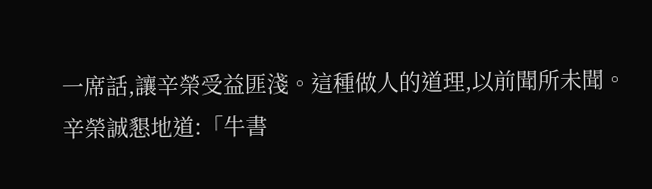一席話,讓辛榮受益匪淺。這種做人的道理,以前聞所未聞。
辛榮誠懇地道:「牛書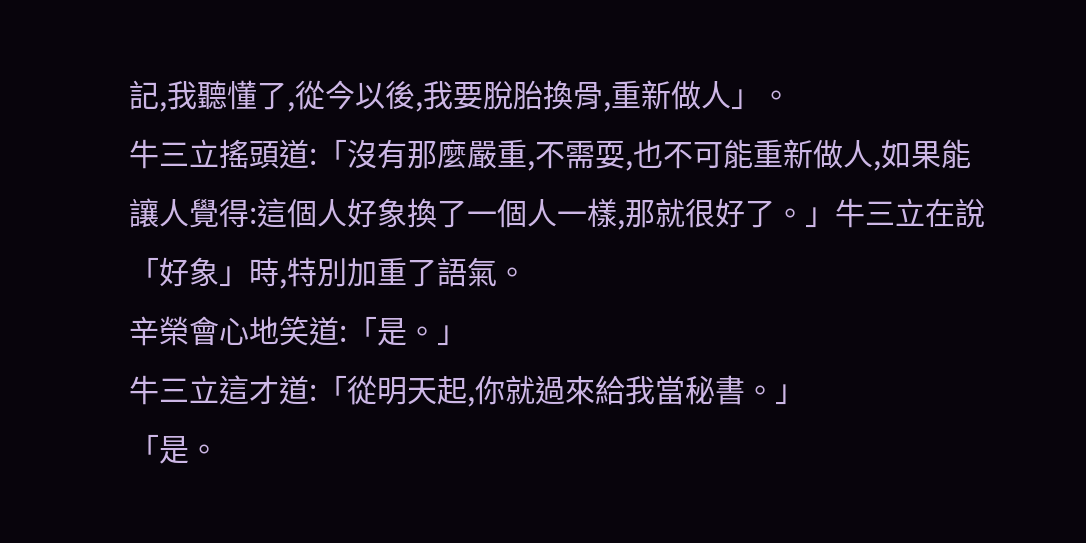記,我聽懂了,從今以後,我要脫胎換骨,重新做人」。
牛三立搖頭道:「沒有那麼嚴重,不需耍,也不可能重新做人,如果能讓人覺得:這個人好象換了一個人一樣,那就很好了。」牛三立在說「好象」時,特別加重了語氣。
辛榮會心地笑道:「是。」
牛三立這才道:「從明天起,你就過來給我當秘書。」
「是。